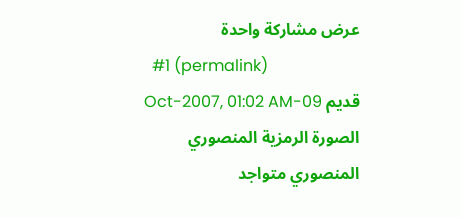عرض مشاركة واحدة
  #1 (permalink)
قديم 09-Oct-2007, 01:02 AM
الصورة الرمزية المنصوري
المنصوري متواجد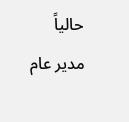حالياً
مدير عام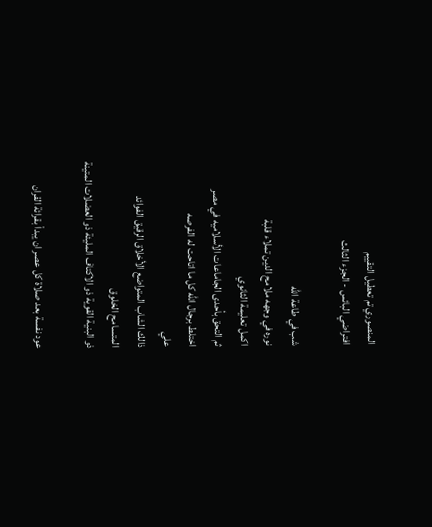المنصوري تم تعطيل التقييم
افتراضي البائس - الجزء الثالث

شب في طاعة الله
نوره في وجهه ملامح الدين تملاء قلبة
اكمل تعليمة الثانوي
ثم التحق بأحدى الجاماعات الأسلاميه في مصر
اختلط برجال الله كل ما اتاحت له الفرصه
علي
ذالك الشاب المتواضع الأخلاق الرقيق الفوائد
المتسامح الخلوق
ذو البنية القوية ذو الاكتاف المليئة ذو العضلات المتينة

عود نفسة بعد صلاة كل عصر ان يبداْ بقرائة القران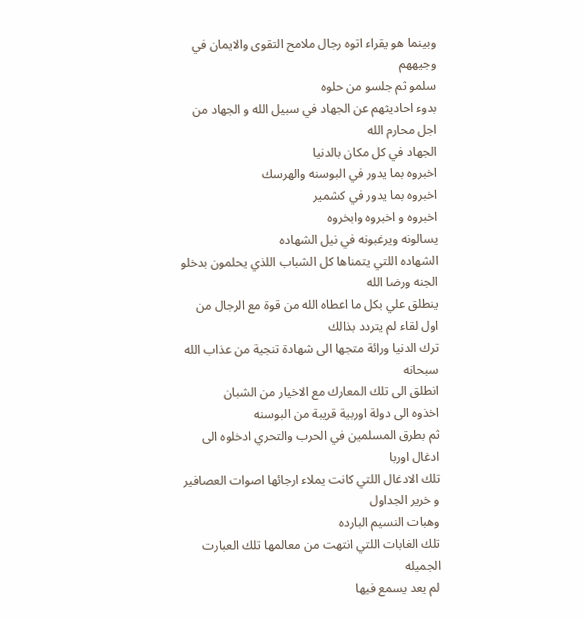وبينما هو يقراء اتوه رجال ملامح التقوى والايمان في وجيههم
سلمو ثم جلسو من حلوه
بدوء احاديثهم عن الجهاد في سبيل الله و الجهاد من اجل محارم الله
الجهاد في كل مكان بالدنيا
اخبروه بما يدور في البوسنه والهرسك
اخبروه بما يدور في كشمير
اخبروه و اخبروه وابخروه
يسالونه ويرغبونه في نيل الشهاده
الشهاده اللتي يتمناها كل الشباب اللذي يحلمون بدخلو الجنه ورضا الله
ينطلق علي بكل ما اعطاه الله من قوة مع الرجال من اول لقاء لم يتردد بذالك
ترك الدنيا ورائة متجها الى شهادة تنجية من عذاب الله سبحانه
انطلق الى تلك المعارك مع الاخيار من الشبان
اخذوه الى دولة اوربية قريبة من البوسنه
ثم بطرق المسلمين في الحرب والتحري ادخلوه الى ادغال اوربا
تلك الادغال اللتي كانت يملاء ارجائها اصوات العصافير و خرير الجداول
وهبات النسيم البارده
تلك الغابات اللتي انتهت من معالمها تلك العبارت الجميله
لم يعد يسمع فيها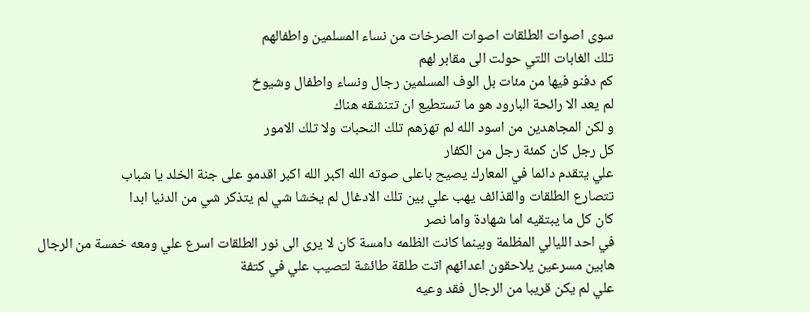سوى اصوات الطلقات اصوات الصرخات من نساء المسلمين واطفالهم
تلك الغابات اللتي حولت الى مقابر لهم
كم دفنو فيها من مئات بل الوف المسلمين رجال ونساء واطفال وشيوخ
لم يعد الا رائحة البارود هو ما تستطيع ان تتنشقه هناك
و لكن المجاهدين من اسود الله لم تهزهم تلك النحبات ولا تلك الامور
كل رجل كان كمئة رجل من الكفار
علي يتقدم دائما في المعارك يصيح باعلى صوته الله اكبر الله اكبر اقدمو على جنة الخلد يا شباب
تتصارع الطلقات والقذائف يهب علي بين تلك الادغال لم يخشا شي لم يتذكر شي من الدنيا ابدا
كان كل ما يبتقيه اما شهادة واما نصر
في احد الليالي المظلمة وبينما كانت الظلمه دامسة كان لا يرى الى نور الطلقات اسرع علي ومعه خمسة من الرجال
هابين مسرعين يلاحقون اعدائهم اتت طلقة طائشة لتصيب علي في كتفة
علي لم يكن قريبا من الرجال فقد وعيه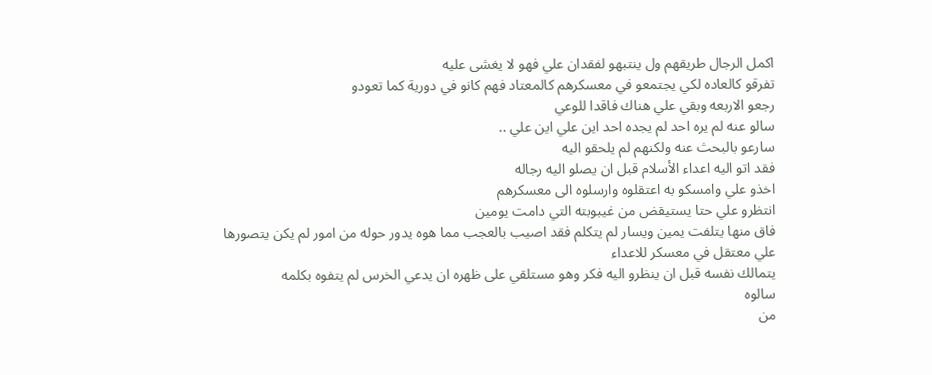اكمل الرجال طريقهم ول ينتبهو لفقدان علي فهو لا يغشى عليه
تفرقو كالعاده لكي يجتمعو في معسكرهم كالمعتاد فهم كانو في دورية كما تعودو
رجعو الاربعه وبقي علي هناك فاقدا للوعي
سالو عنه لم يره احد لم يجده احد اين علي اين علي ..
سارعو بالبحث عنه ولكنهم لم يلحقو اليه
فقد اتو اليه اعداء الأسلام قبل ان يصلو اليه رجاله
اخذو علي وامسكو به اعتقلوه وارسلوه الى معسكرهم
انتظرو علي حتا يستيقض من غيبوبته التي دامت يومين
فاق منها يتلفت يمين ويسار لم يتكلم فقد اصيب بالعجب مما هوه يدور حوله من امور لم يكن يتصورها
علي معتقل في معسكر للاعداء
يتمالك نفسه قبل ان ينظرو اليه فكر وهو مستلقي على ظهره ان يدعي الخرس لم يتفوه بكلمه
سالوه
من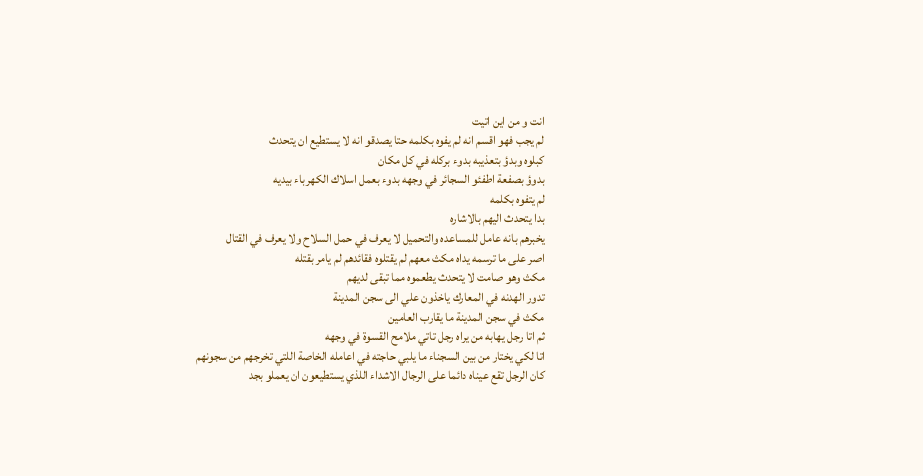انت و من اين اتيت
لم يجب فهو اقسم انه لم يفوه بكلمه حتا يصدقو انه لا يستطيع ان يتحدث
كبلوه وبدؤ بتعذيبه بدوء بركله في كل مكان
بدوؤ بصفعة اطفئو السجائر في وجهه بدوء بعمل اسلاك الكهرباء بيديه
لم يتفوه بكلمه
بدا يتحدث اليهم بالاشاره
يخبرهم بانه عامل للمساعده والتحميل لا يعرف في حمل السلاح ولا يعرف في القتال
اصر على ما ترسمه يداه مكث معهم لم يقتلوه فقائدهم لم يامر بقتله
مكث وهو صامت لا يتحدث يطعموه مما تبقى لديهم
تدور الهدنه في المعارك ياخذون علي الى سجن المدينة
مكث في سجن المدينة ما يقارب العامين
ثم اتا رجل يهابه من يراه رجل تاتي ملامح القسوة في وجهه
اتا لكي يختار من بين السجناء ما يلبي حاجته في اعامله الخاصة اللتي تخرجهم من سجونهم
كان الرجل تقع عيناه دائما على الرجال الاشداء اللذي يستطيعون ان يعملو بجد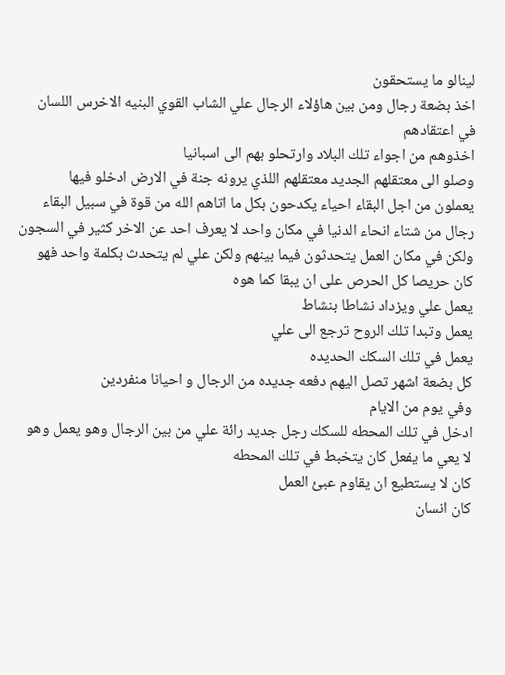لينالو ما يستحقون
اخذ بضعة رجال ومن بين هاؤلاء الرجال علي الشاب القوي البنيه الاخرس اللسان في اعتقادهم
اخذوهم من اجواء تلك البلاد وارتحلو بهم الى اسبانيا
وصلو الى معتقلهم الجديد معتقلهم اللذي يرونه جنة في الارض ادخلو فيها
يعملون من اجل البقاء احياء يكدحون بكل ما اتاهم الله من قوة في سبيل البقاء
رجال من شتاء انحاء الدنيا في مكان واحد لا يعرف احد عن الاخر كثير في السجون
ولكن في مكان العمل يتحدثون فيما بينهم ولكن علي لم يتحدث بكلمة واحد فهو كان حريصا كل الحرص على ان يبقا كما هوه
يعمل علي ويزداد نشاطا بنشاط
يعمل وتبدا تلك الروح ترجع الى علي
يعمل في تلك السكك الحديده
كل بضعة اشهر تصل اليهم دفعه جديده من الرجال و احيانا منفردين
وفي يوم من الايام
ادخل في تلك المحطه للسكك رجل جديد رائة علي من بين الرجال وهو يعمل وهو لا يعي ما يفعل كان يتخبط في تلك المحطه
كان لا يستطيع ان يقاوم عبئ العمل
كان انسان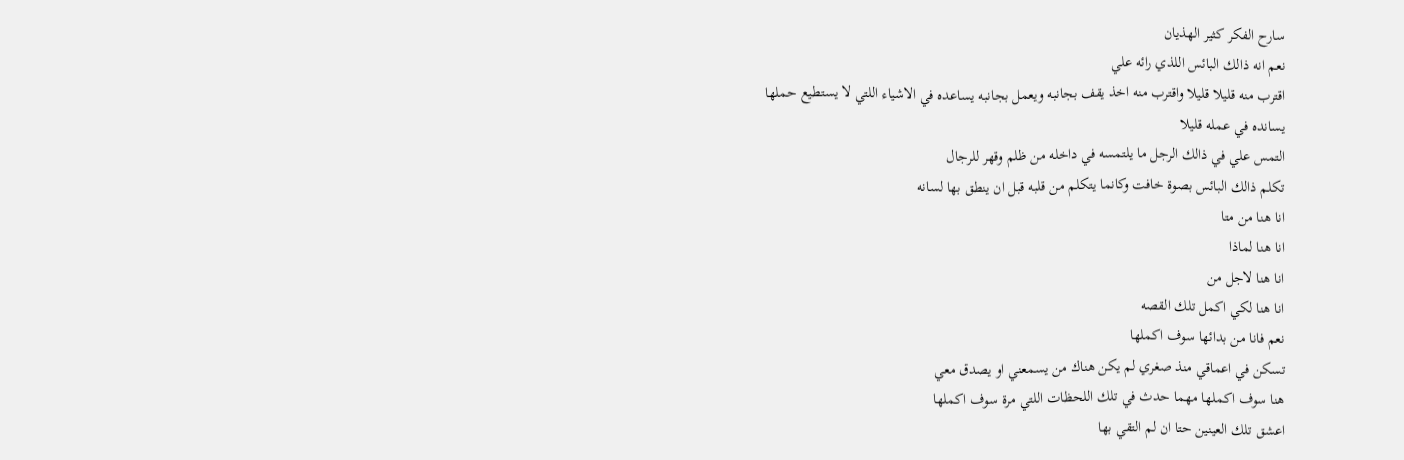سارح الفكر كثير الهذيان
نعم انه ذالك البائس اللذي رائه علي
اقترب منه قليلا قليلا واقترب منه اخذ يقف بجانبه ويعمل بجانبه يساعده في الاشياء اللتي لا يستطيع حملها
يسانده في عمله قليلا
التمس علي في ذالك الرجل ما يلتمسه في داخله من ظلم وقهر للرجال
تكلم ذالك البائس بصوة خافت وكانما يتكلم من قلبه قبل ان ينطق بها لسانه
انا هنا من متا
انا هنا لماذا
انا هنا لاجل من
انا هنا لكي اكمل تلك القصه
نعم فانا من بدائها سوف اكملها
تسكن في اعماقي منذ صغري لم يكن هناك من يسمعني او يصدق معي
هنا سوف اكملها مهما حدث في تلك اللحظات اللتي مرة سوف اكملها
اعشق تلك العينين حتا ان لم التقي بها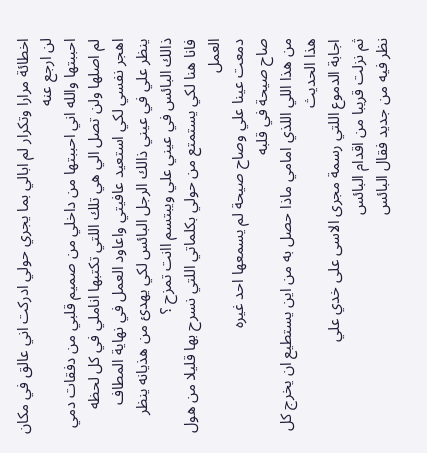اخطائة مرارا وتكرار لم ابالي بما يجري حولي ادركت اني عالق في مكان لن ارجع عنه
احببتها والله اني احببتها من داخلي من صميم قلبي من دفقات دمي
لم اصلها ولن تصل الي هي تلك اللتي تكتبها اناملي في كل لحظه اهجر نفسي لكي استعيد عافيتي واعاود العمل في نهاية المطاف
ينظر علي في عيني ذالك الرجل البائس لكي يهدئ من هذيانه ينظر ذالك البائس في عيني علي ويبتسم اانت تمزح ؟
فانا هنا لكي يستمتع من حولي بكلماتي اللتي نسرح بها قليلا من هول العمل
دمعت عينا علي وصاح صيحة لم يسمعها احد غيره
صاح صيحة في قلبه
من هذا اللي اللذي امامي ماذا حصل به من اين يستطيع ان يخرج كل هذا الحديث
اجابة الدموع اللتي رسمة مجرى الاسى على خدي علي
ثم نزلت قريبا من اقدام البائس
نظر فيه من جديد فقال البائس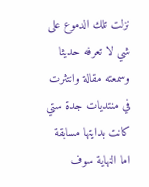نزلت تلك الدموع على شي لا تعرفه حديثا وسمعته مقالة وانتثرت في منتديات جدة ستي
كانت بدايتها مسابقة
اما النهاية سوف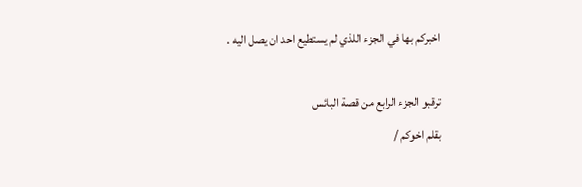اخبركم بها في الجزء اللذي لم يستطيع احد ان يصل اليه .

ترقبو الجزء الرابع من قصة البائس
بقلم اخوكم /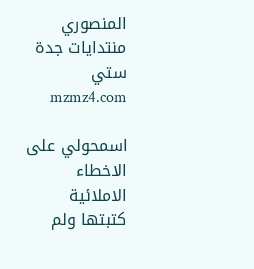المنصوري
منتدايات جدة ستي mzmz4.com

اسمحولي على الاخطاء الاملائية كتبتها ولم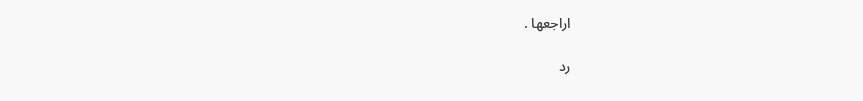اراجعها .

رد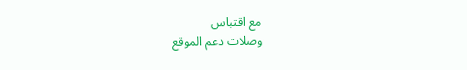مع اقتباس
وصلات دعم الموقع